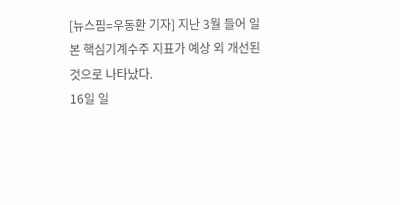[뉴스핌=우동환 기자] 지난 3월 들어 일본 핵심기계수주 지표가 예상 외 개선된 것으로 나타났다.
16일 일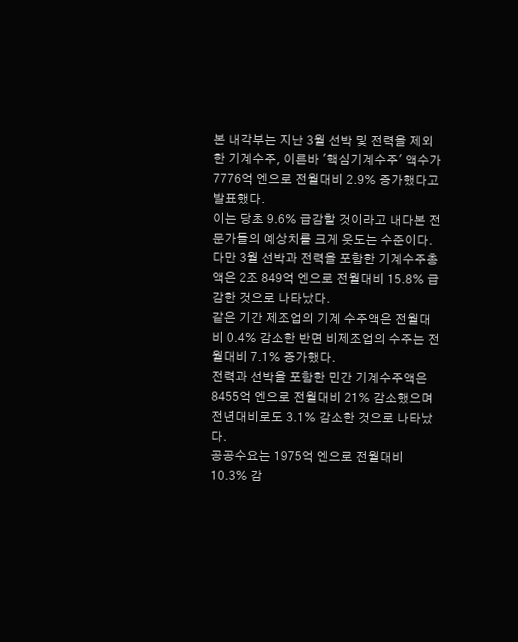본 내각부는 지난 3월 선박 및 전력을 제외한 기계수주, 이른바 '핵심기계수주' 액수가 7776억 엔으로 전월대비 2.9% 증가했다고 발표했다.
이는 당초 9.6% 급감할 것이라고 내다본 전문가들의 예상치를 크게 웃도는 수준이다.
다만 3월 선박과 전력을 포함한 기계수주총액은 2조 849억 엔으로 전월대비 15.8% 급감한 것으로 나타났다.
같은 기간 제조업의 기계 수주액은 전월대비 0.4% 감소한 반면 비제조업의 수주는 전월대비 7.1% 증가했다.
전력과 선박을 포함한 민간 기계수주액은 8455억 엔으로 전월대비 21% 감소했으며 전년대비로도 3.1% 감소한 것으로 나타났다.
공공수요는 1975억 엔으로 전월대비 10.3% 감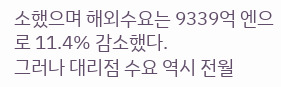소했으며 해외수요는 9339억 엔으로 11.4% 감소했다.
그러나 대리점 수요 역시 전월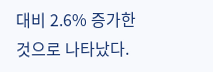대비 2.6% 증가한 것으로 나타났다.